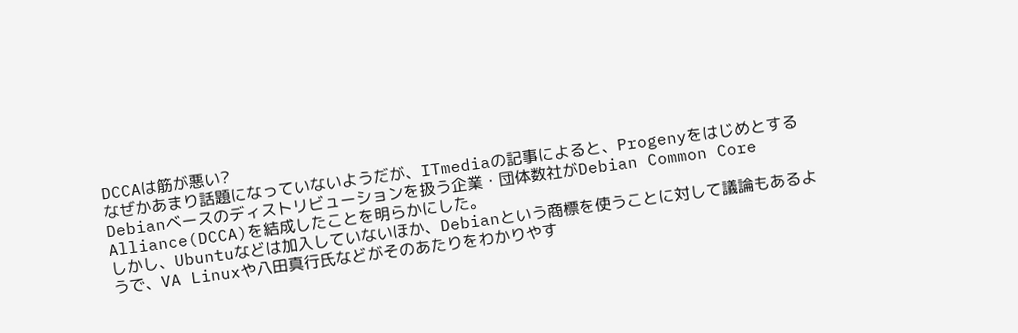DCCAは筋が悪い?
なぜかあまり話題になっていないようだが、ITmediaの記事によると、ProgenyをはじめとするDebianベースのディストリビューションを扱う企業・団体数社がDebian Common Core Alliance(DCCA)を結成したことを明らかにした。
しかし、Ubuntuなどは加入していないほか、Debianという商標を使うことに対して議論もあるようで、VA Linuxや八田真行氏などがそのあたりをわかりやす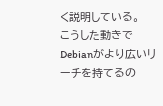く説明している。
こうした動きでDebianがより広いリーチを持てるの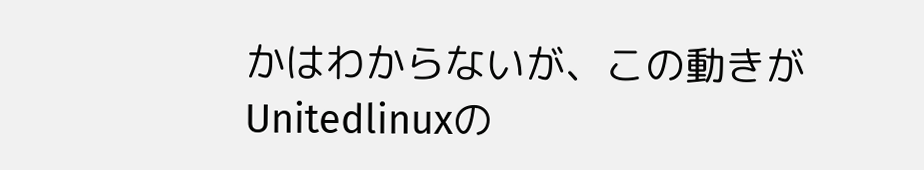かはわからないが、この動きがUnitedlinuxの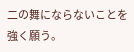二の舞にならないことを強く願う。